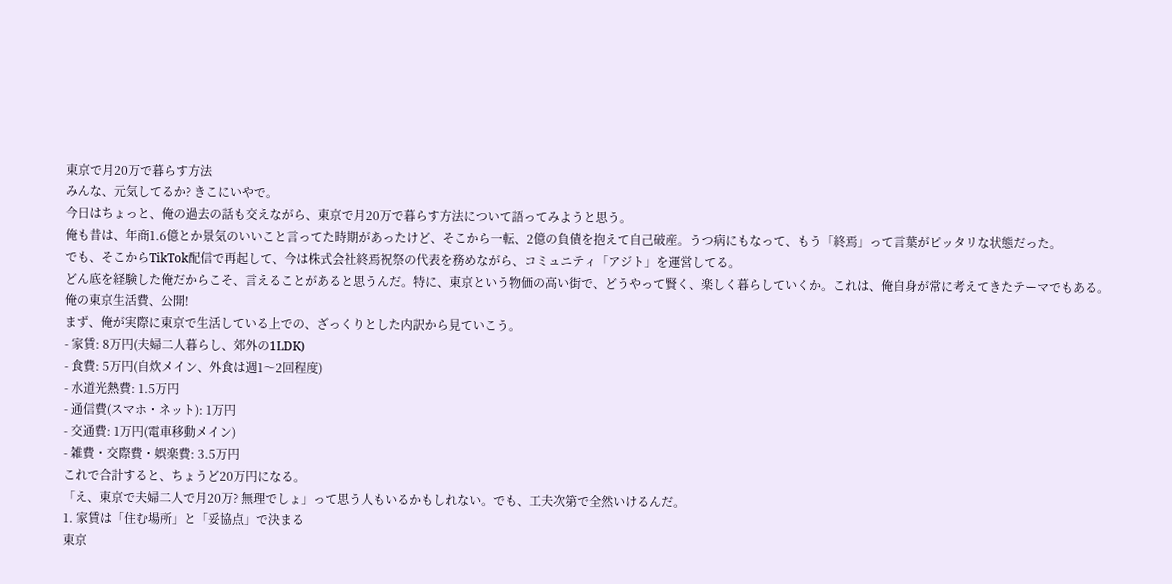東京で月20万で暮らす方法
みんな、元気してるか? きこにいやで。
今日はちょっと、俺の過去の話も交えながら、東京で月20万で暮らす方法について語ってみようと思う。
俺も昔は、年商1.6億とか景気のいいこと言ってた時期があったけど、そこから一転、2億の負債を抱えて自己破産。うつ病にもなって、もう「終焉」って言葉がピッタリな状態だった。
でも、そこからTikTok配信で再起して、今は株式会社終焉祝祭の代表を務めながら、コミュニティ「アジト」を運営してる。
どん底を経験した俺だからこそ、言えることがあると思うんだ。特に、東京という物価の高い街で、どうやって賢く、楽しく暮らしていくか。これは、俺自身が常に考えてきたテーマでもある。
俺の東京生活費、公開!
まず、俺が実際に東京で生活している上での、ざっくりとした内訳から見ていこう。
- 家賃: 8万円(夫婦二人暮らし、郊外の1LDK)
- 食費: 5万円(自炊メイン、外食は週1〜2回程度)
- 水道光熱費: 1.5万円
- 通信費(スマホ・ネット): 1万円
- 交通費: 1万円(電車移動メイン)
- 雑費・交際費・娯楽費: 3.5万円
これで合計すると、ちょうど20万円になる。
「え、東京で夫婦二人で月20万? 無理でしょ」って思う人もいるかもしれない。でも、工夫次第で全然いけるんだ。
1. 家賃は「住む場所」と「妥協点」で決まる
東京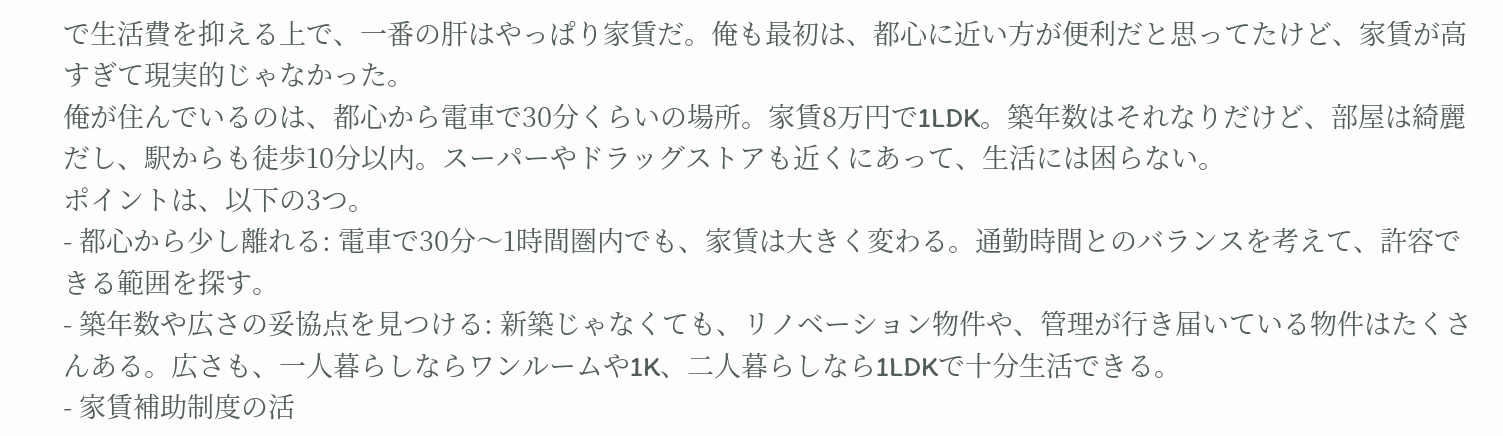で生活費を抑える上で、一番の肝はやっぱり家賃だ。俺も最初は、都心に近い方が便利だと思ってたけど、家賃が高すぎて現実的じゃなかった。
俺が住んでいるのは、都心から電車で30分くらいの場所。家賃8万円で1LDK。築年数はそれなりだけど、部屋は綺麗だし、駅からも徒歩10分以内。スーパーやドラッグストアも近くにあって、生活には困らない。
ポイントは、以下の3つ。
- 都心から少し離れる: 電車で30分〜1時間圏内でも、家賃は大きく変わる。通勤時間とのバランスを考えて、許容できる範囲を探す。
- 築年数や広さの妥協点を見つける: 新築じゃなくても、リノベーション物件や、管理が行き届いている物件はたくさんある。広さも、一人暮らしならワンルームや1K、二人暮らしなら1LDKで十分生活できる。
- 家賃補助制度の活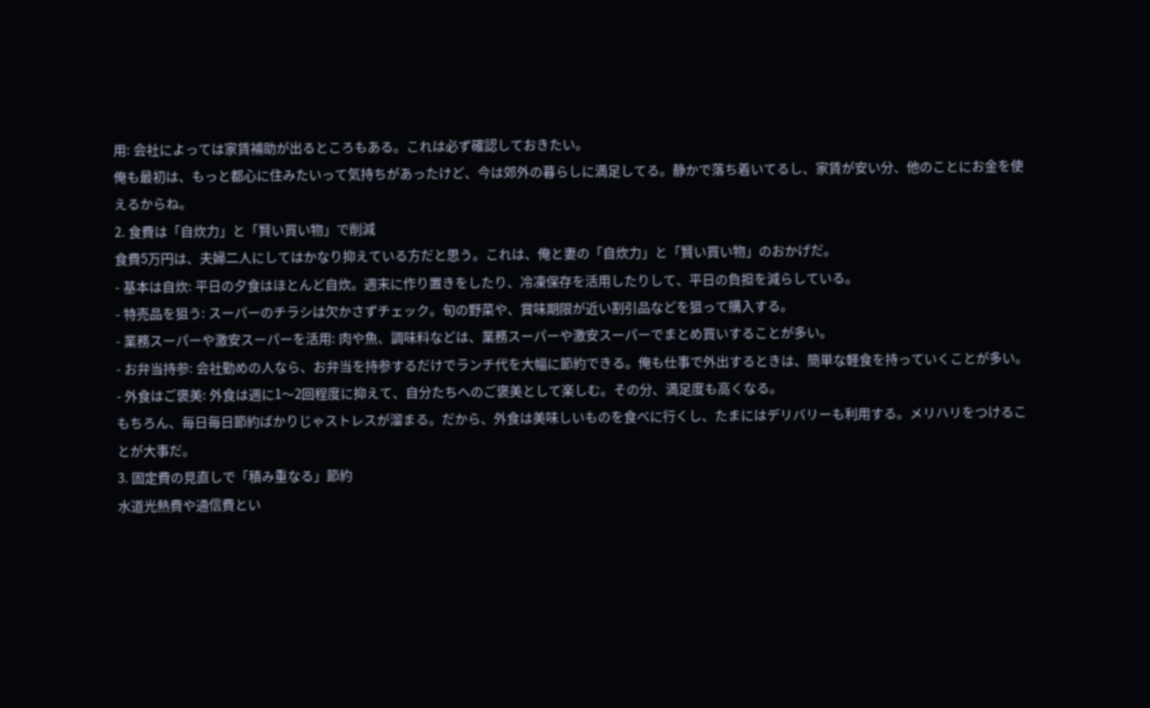用: 会社によっては家賃補助が出るところもある。これは必ず確認しておきたい。
俺も最初は、もっと都心に住みたいって気持ちがあったけど、今は郊外の暮らしに満足してる。静かで落ち着いてるし、家賃が安い分、他のことにお金を使えるからね。
2. 食費は「自炊力」と「賢い買い物」で削減
食費5万円は、夫婦二人にしてはかなり抑えている方だと思う。これは、俺と妻の「自炊力」と「賢い買い物」のおかげだ。
- 基本は自炊: 平日の夕食はほとんど自炊。週末に作り置きをしたり、冷凍保存を活用したりして、平日の負担を減らしている。
- 特売品を狙う: スーパーのチラシは欠かさずチェック。旬の野菜や、賞味期限が近い割引品などを狙って購入する。
- 業務スーパーや激安スーパーを活用: 肉や魚、調味料などは、業務スーパーや激安スーパーでまとめ買いすることが多い。
- お弁当持参: 会社勤めの人なら、お弁当を持参するだけでランチ代を大幅に節約できる。俺も仕事で外出するときは、簡単な軽食を持っていくことが多い。
- 外食はご褒美: 外食は週に1〜2回程度に抑えて、自分たちへのご褒美として楽しむ。その分、満足度も高くなる。
もちろん、毎日毎日節約ばかりじゃストレスが溜まる。だから、外食は美味しいものを食べに行くし、たまにはデリバリーも利用する。メリハリをつけることが大事だ。
3. 固定費の見直しで「積み重なる」節約
水道光熱費や通信費とい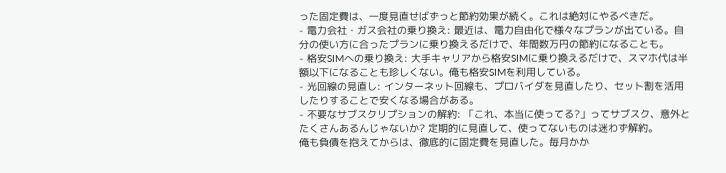った固定費は、一度見直せばずっと節約効果が続く。これは絶対にやるべきだ。
- 電力会社・ガス会社の乗り換え: 最近は、電力自由化で様々なプランが出ている。自分の使い方に合ったプランに乗り換えるだけで、年間数万円の節約になることも。
- 格安SIMへの乗り換え: 大手キャリアから格安SIMに乗り換えるだけで、スマホ代は半額以下になることも珍しくない。俺も格安SIMを利用している。
- 光回線の見直し: インターネット回線も、プロバイダを見直したり、セット割を活用したりすることで安くなる場合がある。
- 不要なサブスクリプションの解約: 「これ、本当に使ってる?」ってサブスク、意外とたくさんあるんじゃないか? 定期的に見直して、使ってないものは迷わず解約。
俺も負債を抱えてからは、徹底的に固定費を見直した。毎月かか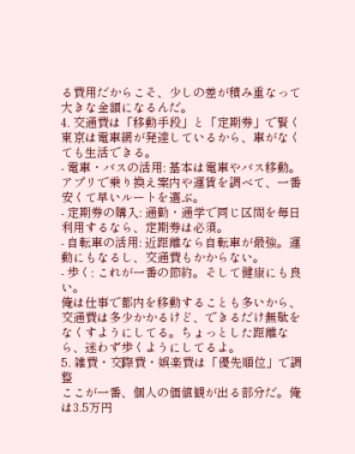る費用だからこそ、少しの差が積み重なって大きな金額になるんだ。
4. 交通費は「移動手段」と「定期券」で賢く
東京は電車網が発達しているから、車がなくても生活できる。
- 電車・バスの活用: 基本は電車やバス移動。アプリで乗り換え案内や運賃を調べて、一番安くて早いルートを選ぶ。
- 定期券の購入: 通勤・通学で同じ区間を毎日利用するなら、定期券は必須。
- 自転車の活用: 近距離なら自転車が最強。運動にもなるし、交通費もかからない。
- 歩く: これが一番の節約。そして健康にも良い。
俺は仕事で都内を移動することも多いから、交通費は多少かかるけど、できるだけ無駄をなくすようにしてる。ちょっとした距離なら、迷わず歩くようにしてるよ。
5. 雑費・交際費・娯楽費は「優先順位」で調整
ここが一番、個人の価値観が出る部分だ。俺は3.5万円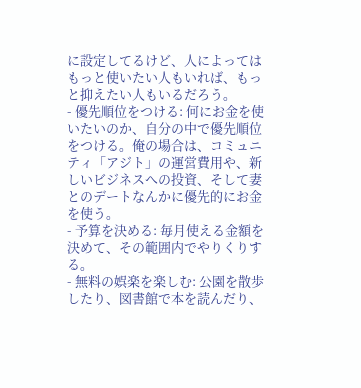に設定してるけど、人によってはもっと使いたい人もいれば、もっと抑えたい人もいるだろう。
- 優先順位をつける: 何にお金を使いたいのか、自分の中で優先順位をつける。俺の場合は、コミュニティ「アジト」の運営費用や、新しいビジネスへの投資、そして妻とのデートなんかに優先的にお金を使う。
- 予算を決める: 毎月使える金額を決めて、その範囲内でやりくりする。
- 無料の娯楽を楽しむ: 公園を散歩したり、図書館で本を読んだり、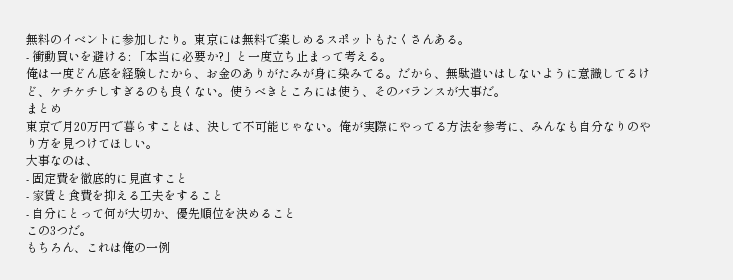無料のイベントに参加したり。東京には無料で楽しめるスポットもたくさんある。
- 衝動買いを避ける: 「本当に必要か?」と一度立ち止まって考える。
俺は一度どん底を経験したから、お金のありがたみが身に染みてる。だから、無駄遣いはしないように意識してるけど、ケチケチしすぎるのも良くない。使うべきところには使う、そのバランスが大事だ。
まとめ
東京で月20万円で暮らすことは、決して不可能じゃない。俺が実際にやってる方法を参考に、みんなも自分なりのやり方を見つけてほしい。
大事なのは、
- 固定費を徹底的に見直すこと
- 家賃と食費を抑える工夫をすること
- 自分にとって何が大切か、優先順位を決めること
この3つだ。
もちろん、これは俺の一例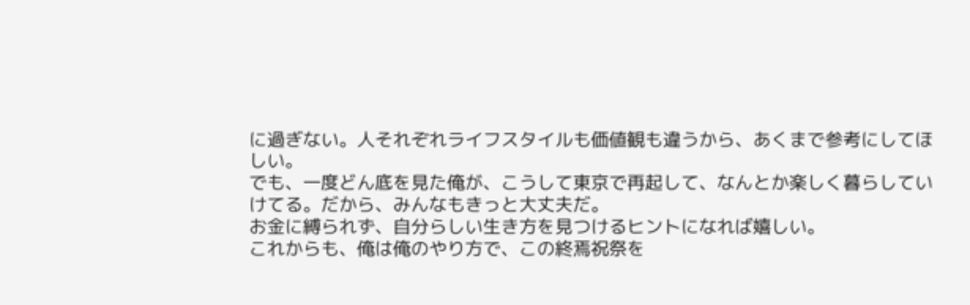に過ぎない。人それぞれライフスタイルも価値観も違うから、あくまで参考にしてほしい。
でも、一度どん底を見た俺が、こうして東京で再起して、なんとか楽しく暮らしていけてる。だから、みんなもきっと大丈夫だ。
お金に縛られず、自分らしい生き方を見つけるヒントになれば嬉しい。
これからも、俺は俺のやり方で、この終焉祝祭を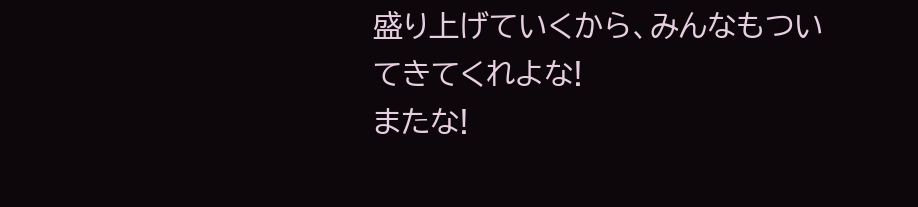盛り上げていくから、みんなもついてきてくれよな!
またな!